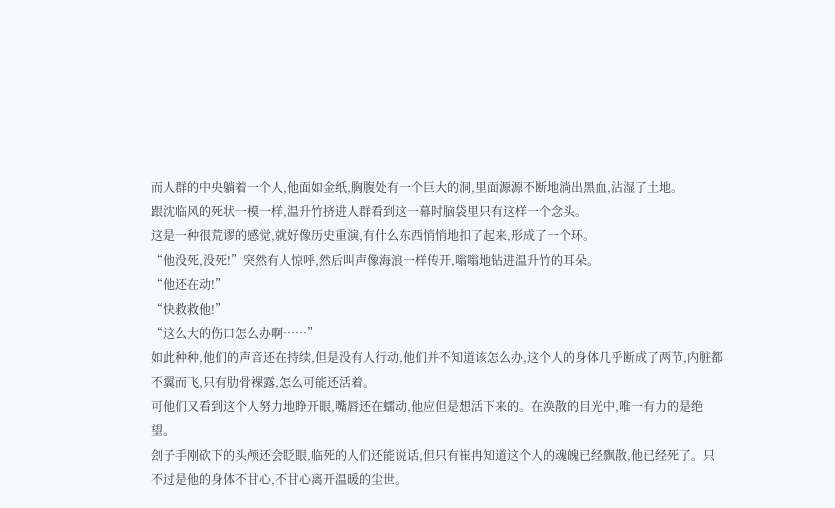而人群的中央躺着一个人,他面如金纸,胸腹处有一个巨大的洞,里面源源不断地淌出黑血,沾湿了土地。
跟沈临风的死状一模一样,温升竹挤进人群看到这一幕时脑袋里只有这样一个念头。
这是一种很荒谬的感觉,就好像历史重演,有什么东西悄悄地扣了起来,形成了一个环。
“他没死,没死!”突然有人惊呼,然后叫声像海浪一样传开,嗡嗡地钻进温升竹的耳朵。
“他还在动!”
“快救救他!”
“这么大的伤口怎么办啊……”
如此种种,他们的声音还在持续,但是没有人行动,他们并不知道该怎么办,这个人的身体几乎断成了两节,内脏都不翼而飞,只有肋骨裸露,怎么可能还活着。
可他们又看到这个人努力地睁开眼,嘴唇还在蠕动,他应但是想活下来的。在涣散的目光中,唯一有力的是绝望。
刽子手刚砍下的头颅还会眨眼,临死的人们还能说话,但只有崔冉知道这个人的魂魄已经飘散,他已经死了。只不过是他的身体不甘心,不甘心离开温暖的尘世。